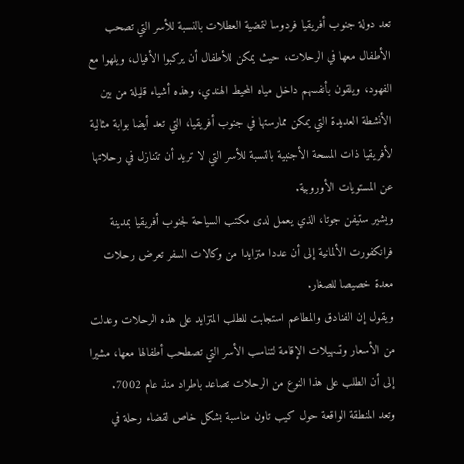تعد دولة جنوب أفريقيا فردوسا لتمضية العطلات بالنسبة للأسر التي تصحب الأطفال معها في الرحلات، حيث يمكن للأطفال أن يركبوا الأفيال، ويلهوا مع الفهود، ويلقون بأنفسهم داخل مياه المحيط الهندي، وهذه أشياء قليلة من بين الأنشطة العديدة التي يمكن ممارستها في جنوب أفريقيا، التي تعد أيضا بوابة مثالية لأفريقيا ذات المسحة الأجنبية بالنسبة للأسر التي لا تريد أن تتنازل في رحلاتها عن المستويات الأوروبية.
ويشير ستيفن جوتا، الذي يعمل لدى مكتب السياحة لجنوب أفريقيا بمدينة فرانكفورت الألمانية إلى أن عددا متزايدا من وكالات السفر تعرض رحلات معدة خصيصا للصغار.
ويقول إن الفنادق والمطاعم استجابت للطلب المتزايد على هذه الرحلات وعدلت من الأسعار وتسهيلات الإقامة لتناسب الأسر التي تصطحب أطفالها معها، مشيرا إلى أن الطلب على هذا النوع من الرحلات تصاعد باطراد منذ عام 7002.
وتعد المنطقة الواقعة حول كيب تاون مناسبة بشكل خاص لقضاء رحلة في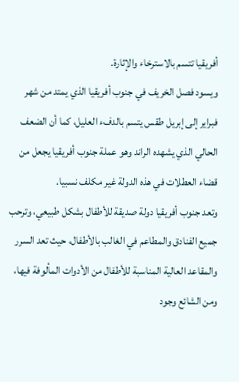أفريقيا تتسم بالاسترخاء والإثارة.
ويسود فصل الخريف في جنوب أفريقيا الذي يمتد من شهر فبراير إلى إبريل طقس يتسم بالدفء العليل، كما أن الضعف الحالي الذي يشهده الراند وهو عملة جنوب أفريقيا يجعل من قضاء العطلات في هذه الدولة غير مكلف نسبيا.
وتعد جنوب أفريقيا دولة صديقة للأطفال بشكل طبيعي، وترحب جميع الفنادق والمطاعم في الغالب بالأطفال، حيث تعد السرر والمقاعد العالية المناسبة للأطفال من الأدوات المألوفة فيها، ومن الشائع وجود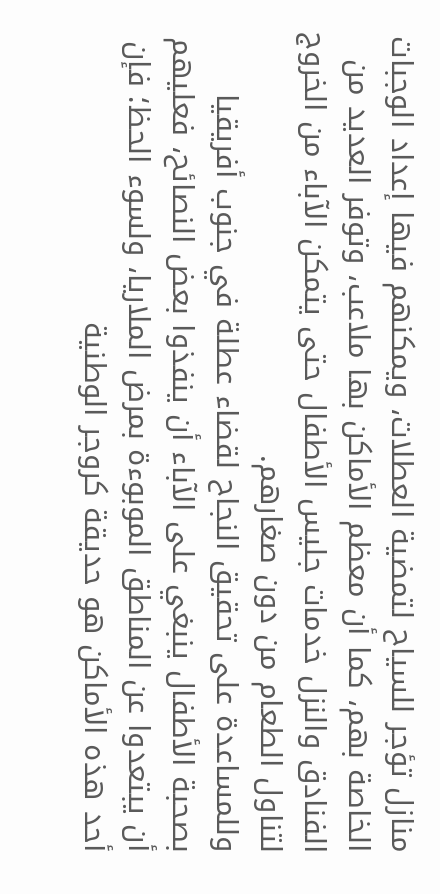منازل تؤجر للسياح لتمضية العطلات، ويمكنهم فيها إعداد الوجبات الخاصة بهم، كما أن معظم الأماكن بها ملاعب، وتوفر العديد من الفنادق والنزل خدمات جليس الأطفال حتى يتمكن الآباء من الخروج لتناول الطعام من دون صغارهم.
وللمساعدة على تحقيق النجاح لقضاء عطلة في جنوب أفريقيا بصحبة الأطفال ينبغي على الآباء أن ينفذوا بعض النصائح، فعليهم أن يبتعدوا عن المناطق الموبوءة بمرض الملاريا، ولسوء الحظ؛ فإن أحد هذه الأماكن هو حديقة كروجر الوطنية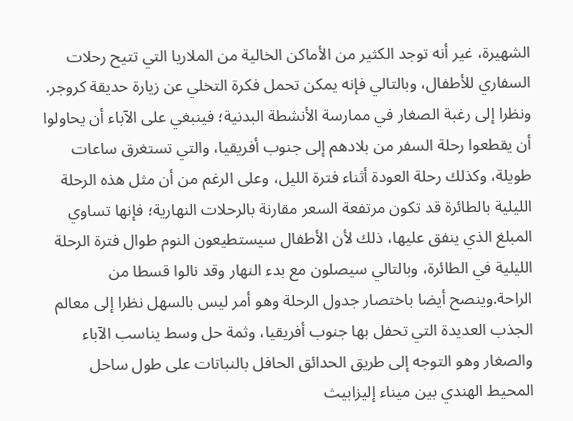الشهيرة، غير أنه توجد الكثير من الأماكن الخالية من الملاريا التي تتيح رحلات السفاري للأطفال، وبالتالي فإنه يمكن تحمل فكرة التخلي عن زيارة حديقة كروجر.
ونظرا إلى رغبة الصغار في ممارسة الأنشطة البدنية؛ فينبغي على الآباء أن يحاولوا أن يقطعوا رحلة السفر من بلادهم إلى جنوب أفريقيا، والتي تستغرق ساعات طويلة، وكذلك رحلة العودة أثناء فترة الليل، وعلى الرغم من أن مثل هذه الرحلة الليلية بالطائرة قد تكون مرتفعة السعر مقارنة بالرحلات النهارية؛ فإنها تساوي المبلغ الذي ينفق عليها، ذلك لأن الأطفال سيستطيعون النوم طوال فترة الرحلة الليلية في الطائرة، وبالتالي سيصلون مع بدء النهار وقد نالوا قسطا من الراحة.وينصح أيضا باختصار جدول الرحلة وهو أمر ليس بالسهل نظرا إلى معالم الجذب العديدة التي تحفل بها جنوب أفريقيا، وثمة حل وسط يناسب الآباء والصغار وهو التوجه إلى طريق الحدائق الحافل بالنباتات على طول ساحل المحيط الهندي بين ميناء إليزابيث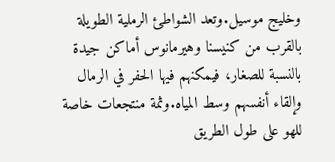وخليج موسيل.وتعد الشواطئ الرملية الطويلة بالقرب من كنيسنا وهيرمانوس أماكن جيدة بالنسبة للصغار، فيمكنهم فيها الحفر في الرمال وإلقاء أنفسهم وسط المياه.وثمة منتجعات خاصة للهو على طول الطريق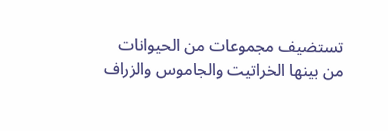تستضيف مجموعات من الحيوانات من بينها الخراتيت والجاموس والزراف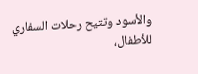والأسود وتتيح رحلات السفاري للأطفال،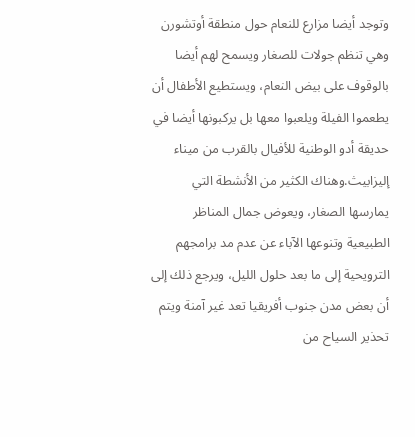وتوجد أيضا مزارع للنعام حول منطقة أوتشورن وهي تنظم جولات للصغار ويسمح لهم أيضا بالوقوف على بيض النعام، ويستطيع الأطفال أن يطعموا الفيلة ويلعبوا معها بل يركبونها أيضا في حديقة أدو الوطنية للأفيال بالقرب من ميناء إليزابيث.وهناك الكثير من الأنشطة التي يمارسها الصغار، ويعوض جمال المناظر الطبيعية وتنوعها الآباء عن عدم مد برامجهم الترويحية إلى ما بعد حلول الليل، ويرجع ذلك إلى أن بعض مدن جنوب أفريقيا تعد غير آمنة ويتم تحذير السياح من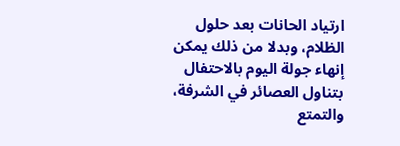ارتياد الحانات بعد حلول الظلام، وبدلا من ذلك يمكن إنهاء جولة اليوم بالاحتفال بتناول العصائر في الشرفة، والتمتع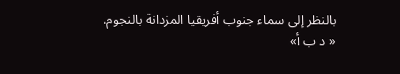بالنظر إلى سماء جنوب أفريقيا المزدانة بالنجوم.
« د ب أ»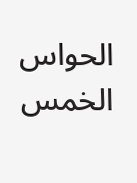الحواس الخمس